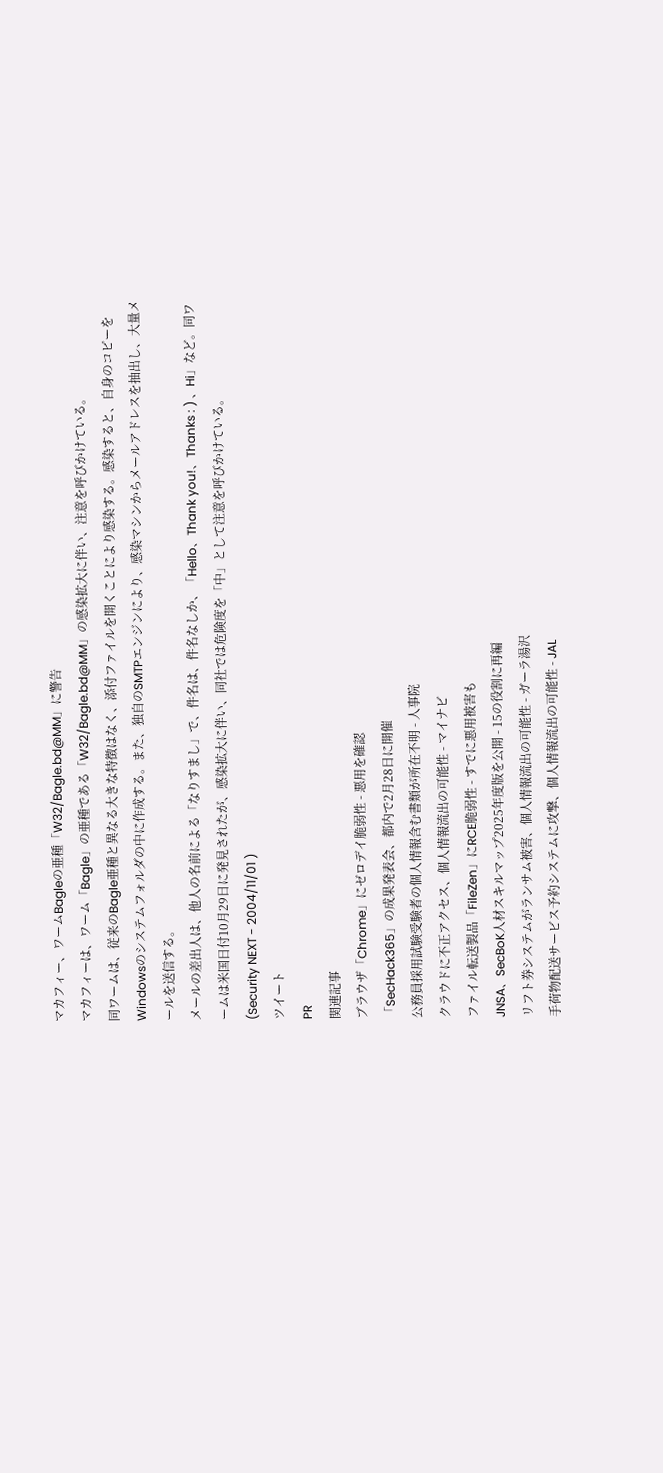マカフィー、ワームBagleの亜種「W32/Bagle.bd@MM」に警告
マカフィーは、ワーム「Bagle」の亜種である「W32/Bagle.bd@MM」の感染拡大に伴い、注意を呼びかけている。
同ワームは、従来のBagle亜種と異なる大きな特徴はなく、添付ファイルを開くことにより感染する。感染すると、自身のコピーをWindowsのシステムフォルダの中に作成する。また、独自のSMTPエンジンにより、感染マシンからメールアドレスを抽出し、大量メールを送信する。
メールの差出人は、他人の名前による「なりすまし」で、件名は、件名なしか、「Hello、Thank you!、Thanks : ) 、Hi」など。同ワームは米国日付10月29日に発見されたが、感染拡大に伴い、同社では危険度を「中」として注意を呼びかけている。
(Security NEXT - 2004/11/01 )
ツイート
PR
関連記事
ブラウザ「Chrome」にゼロデイ脆弱性 - 悪用を確認
「SecHack365」の成果発表会、都内で2月28日に開催
公務員採用試験受験者の個人情報含む書類が所在不明 - 人事院
クラウドに不正アクセス、個人情報流出の可能性 - マイナビ
ファイル転送製品「FileZen」にRCE脆弱性 - すでに悪用被害も
JNSA、SecBoK人材スキルマップ2025年度版を公開 - 15の役割に再編
リフト券システムがランサム被害、個人情報流出の可能性 - ガーラ湯沢
手荷物配送サービス予約システムに攻撃、個人情報流出の可能性 - JAL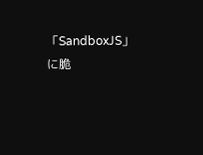「SandboxJS」に脆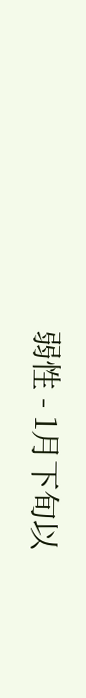弱性 - 1月下旬以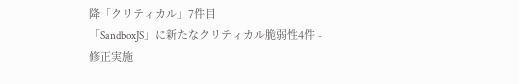降「クリティカル」7件目
「SandboxJS」に新たなクリティカル脆弱性4件 - 修正実施